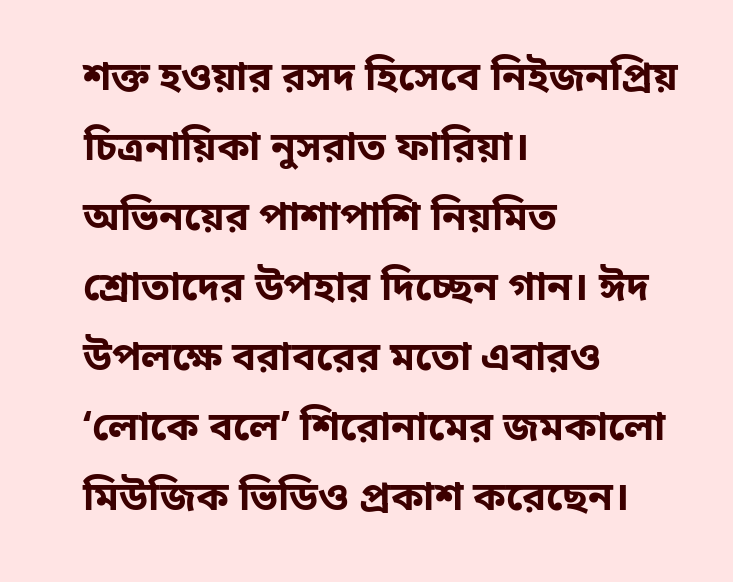শক্ত হওয়ার রসদ হিসেবে নিইজনপ্রিয় চিত্রনায়িকা নুসরাত ফারিয়া। অভিনয়ের পাশাপাশি নিয়মিত শ্রোতাদের উপহার দিচ্ছেন গান। ঈদ উপলক্ষে বরাবরের মতো এবারও ‘লোকে বলে’ শিরোনামের জমকালো মিউজিক ভিডিও প্রকাশ করেছেন।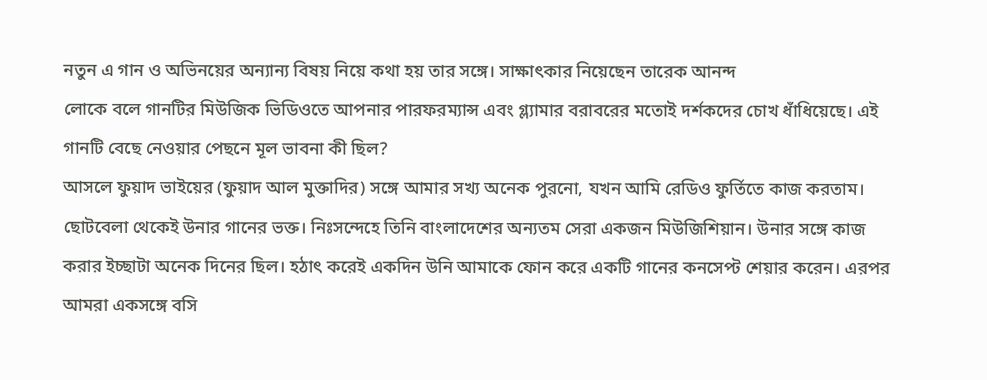নতুন এ গান ও অভিনয়ের অন্যান্য বিষয় নিয়ে কথা হয় তার সঙ্গে। সাক্ষাৎকার নিয়েছেন তারেক আনন্দ
লোকে বলে গানটির মিউজিক ভিডিওতে আপনার পারফরম্যান্স এবং গ্ল্যামার বরাবরের মতোই দর্শকদের চোখ ধাঁধিয়েছে। এই গানটি বেছে নেওয়ার পেছনে মূল ভাবনা কী ছিল?
আসলে ফুয়াদ ভাইয়ের (ফুয়াদ আল মুক্তাদির) সঙ্গে আমার সখ্য অনেক পুরনো, যখন আমি রেডিও ফুর্তিতে কাজ করতাম। ছোটবেলা থেকেই উনার গানের ভক্ত। নিঃসন্দেহে তিনি বাংলাদেশের অন্যতম সেরা একজন মিউজিশিয়ান। উনার সঙ্গে কাজ করার ইচ্ছাটা অনেক দিনের ছিল। হঠাৎ করেই একদিন উনি আমাকে ফোন করে একটি গানের কনসেপ্ট শেয়ার করেন। এরপর আমরা একসঙ্গে বসি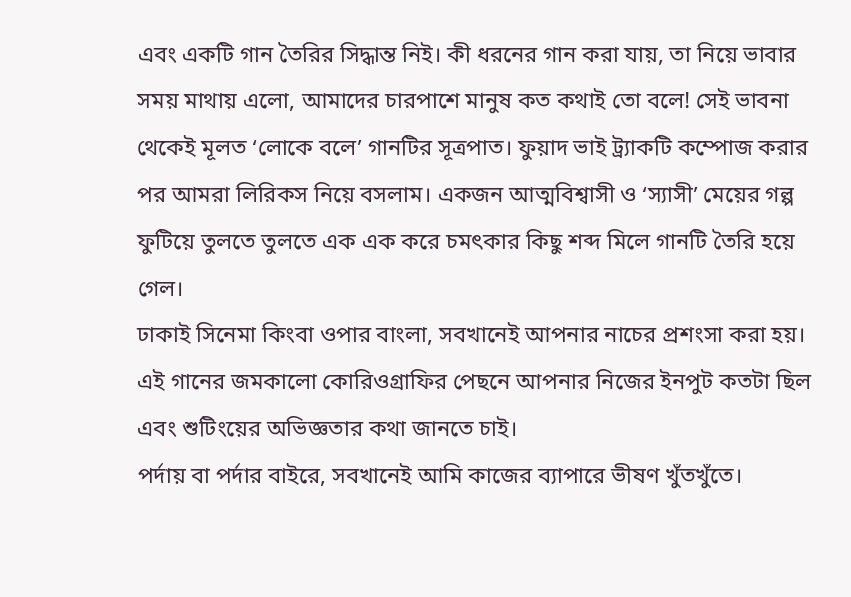এবং একটি গান তৈরির সিদ্ধান্ত নিই। কী ধরনের গান করা যায়, তা নিয়ে ভাবার সময় মাথায় এলো, আমাদের চারপাশে মানুষ কত কথাই তো বলে! সেই ভাবনা থেকেই মূলত ‘লোকে বলে’ গানটির সূত্রপাত। ফুয়াদ ভাই ট্র্যাকটি কম্পোজ করার পর আমরা লিরিকস নিয়ে বসলাম। একজন আত্মবিশ্বাসী ও ‘স্যাসী’ মেয়ের গল্প ফুটিয়ে তুলতে তুলতে এক এক করে চমৎকার কিছু শব্দ মিলে গানটি তৈরি হয়ে গেল।
ঢাকাই সিনেমা কিংবা ওপার বাংলা, সবখানেই আপনার নাচের প্রশংসা করা হয়। এই গানের জমকালো কোরিওগ্রাফির পেছনে আপনার নিজের ইনপুট কতটা ছিল এবং শুটিংয়ের অভিজ্ঞতার কথা জানতে চাই।
পর্দায় বা পর্দার বাইরে, সবখানেই আমি কাজের ব্যাপারে ভীষণ খুঁতখুঁতে।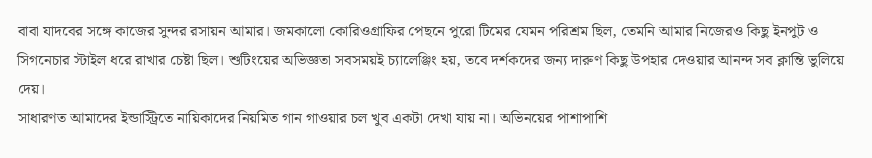বাবা যাদবের সঙ্গে কাজের সুন্দর রসায়ন আমার। জমকালো কোরিওগ্রাফির পেছনে পুরো টিমের যেমন পরিশ্রম ছিল, তেমনি আমার নিজেরও কিছু ইনপুট ও সিগনেচার স্টাইল ধরে রাখার চেষ্টা ছিল। শুটিংয়ের অভিজ্ঞতা সবসময়ই চ্যালেঞ্জিং হয়, তবে দর্শকদের জন্য দারুণ কিছু উপহার দেওয়ার আনন্দ সব ক্লান্তি ভুলিয়ে দেয়।
সাধারণত আমাদের ইন্ডাস্ট্রিতে নায়িকাদের নিয়মিত গান গাওয়ার চল খুব একটা দেখা যায় না। অভিনয়ের পাশাপাশি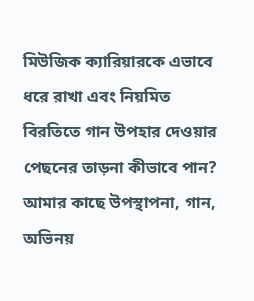মিউজিক ক্যারিয়ারকে এভাবে ধরে রাখা এবং নিয়মিত বিরতিতে গান উপহার দেওয়ার পেছনের তাড়না কীভাবে পান?
আমার কাছে উপস্থাপনা, গান, অভিনয়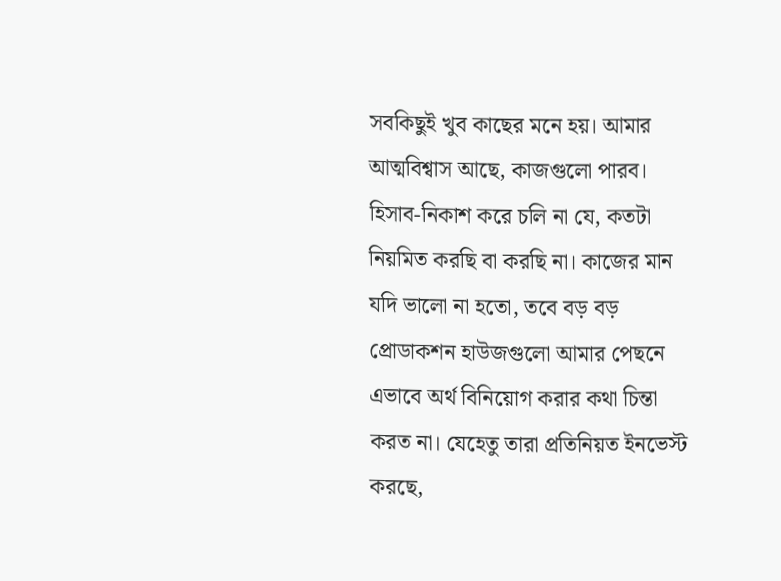সবকিছুই খুব কাছের মনে হয়। আমার আত্মবিশ্বাস আছে, কাজগুলো পারব। হিসাব-নিকাশ করে চলি না যে, কতটা নিয়মিত করছি বা করছি না। কাজের মান যদি ভালো না হতো, তবে বড় বড় প্রোডাকশন হাউজগুলো আমার পেছনে এভাবে অর্থ বিনিয়োগ করার কথা চিন্তা করত না। যেহেতু তারা প্রতিনিয়ত ইনভেস্ট করছে,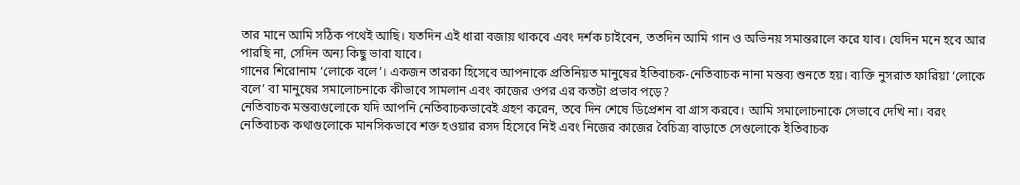তার মানে আমি সঠিক পথেই আছি। যতদিন এই ধারা বজায় থাকবে এবং দর্শক চাইবেন, ততদিন আমি গান ও অভিনয় সমান্তরালে করে যাব। যেদিন মনে হবে আর পারছি না, সেদিন অন্য কিছু ভাবা যাবে।
গানের শিরোনাম ‘লোকে বলে’। একজন তারকা হিসেবে আপনাকে প্রতিনিয়ত মানুষের ইতিবাচক-নেতিবাচক নানা মন্তব্য শুনতে হয়। ব্যক্তি নুসরাত ফারিয়া ‘লোকে বলে’ বা মানুষের সমালোচনাকে কীভাবে সামলান এবং কাজের ওপর এর কতটা প্রভাব পড়ে?
নেতিবাচক মন্তব্যগুলোকে যদি আপনি নেতিবাচকভাবেই গ্রহণ করেন, তবে দিন শেষে ডিপ্রেশন বা গ্রাস করবে। আমি সমালোচনাকে সেভাবে দেখি না। বরং নেতিবাচক কথাগুলোকে মানসিকভাবে শক্ত হওয়ার রসদ হিসেবে নিই এবং নিজের কাজের বৈচিত্র্য বাড়াতে সেগুলোকে ইতিবাচক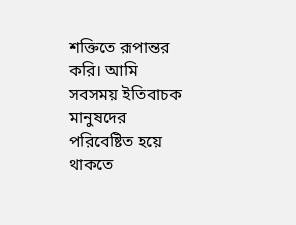শক্তিতে রূপান্তর করি। আমি সবসময় ইতিবাচক মানুষদের পরিবেষ্টিত হয়ে
থাকতে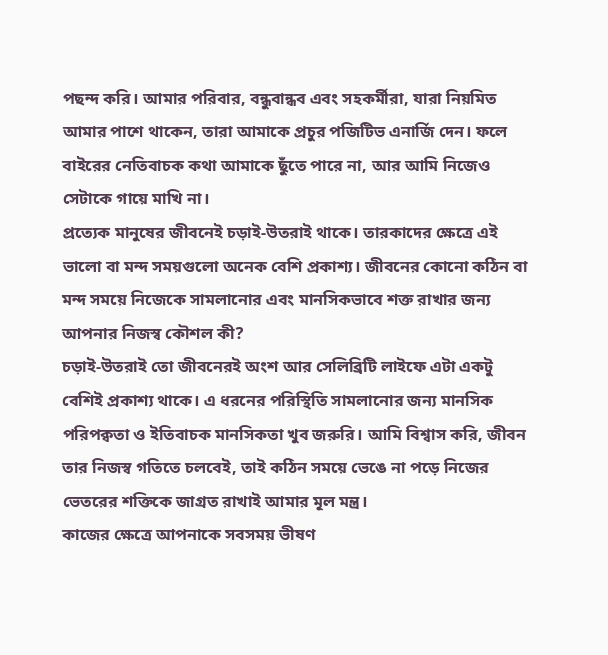পছন্দ করি। আমার পরিবার, বন্ধুবান্ধব এবং সহকর্মীরা, যারা নিয়মিত আমার পাশে থাকেন, তারা আমাকে প্রচুর পজিটিভ এনার্জি দেন। ফলে বাইরের নেতিবাচক কথা আমাকে ছুঁতে পারে না, আর আমি নিজেও সেটাকে গায়ে মাখি না।
প্রত্যেক মানুষের জীবনেই চড়াই-উতরাই থাকে। তারকাদের ক্ষেত্রে এই ভালো বা মন্দ সময়গুলো অনেক বেশি প্রকাশ্য। জীবনের কোনো কঠিন বা মন্দ সময়ে নিজেকে সামলানোর এবং মানসিকভাবে শক্ত রাখার জন্য আপনার নিজস্ব কৌশল কী?
চড়াই-উতরাই তো জীবনেরই অংশ আর সেলিব্রিটি লাইফে এটা একটু বেশিই প্রকাশ্য থাকে। এ ধরনের পরিস্থিতি সামলানোর জন্য মানসিক পরিপক্বতা ও ইতিবাচক মানসিকতা খুব জরুরি। আমি বিশ্বাস করি, জীবন তার নিজস্ব গতিতে চলবেই, তাই কঠিন সময়ে ভেঙে না পড়ে নিজের ভেতরের শক্তিকে জাগ্রত রাখাই আমার মূল মন্ত্র।
কাজের ক্ষেত্রে আপনাকে সবসময় ভীষণ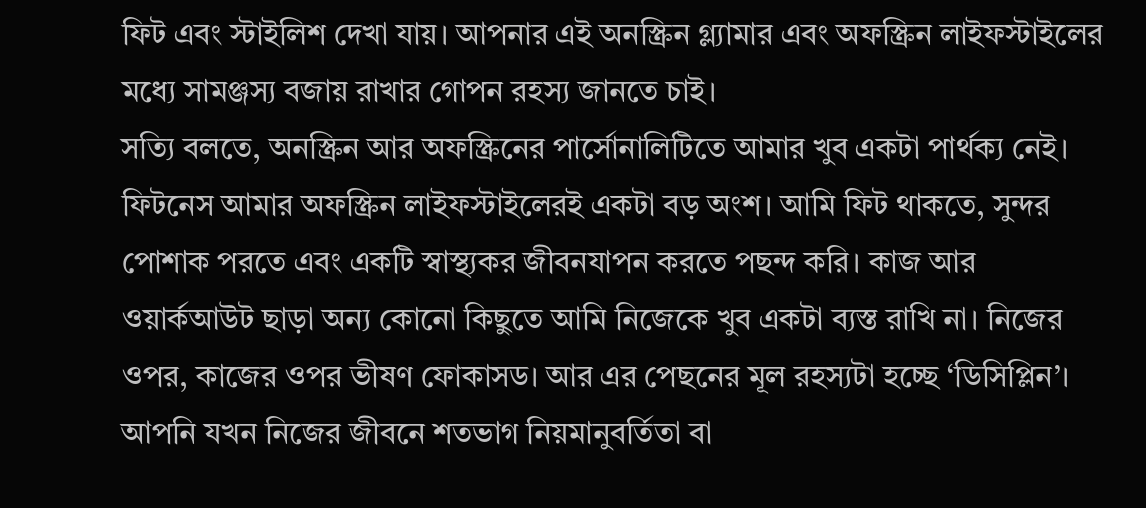ফিট এবং স্টাইলিশ দেখা যায়। আপনার এই অনস্ক্রিন গ্ল্যামার এবং অফস্ক্রিন লাইফস্টাইলের মধ্যে সামঞ্জস্য বজায় রাখার গোপন রহস্য জানতে চাই।
সত্যি বলতে, অনস্ক্রিন আর অফস্ক্রিনের পার্সোনালিটিতে আমার খুব একটা পার্থক্য নেই। ফিটনেস আমার অফস্ক্রিন লাইফস্টাইলেরই একটা বড় অংশ। আমি ফিট থাকতে, সুন্দর পোশাক পরতে এবং একটি স্বাস্থ্যকর জীবনযাপন করতে পছন্দ করি। কাজ আর ওয়ার্কআউট ছাড়া অন্য কোনো কিছুতে আমি নিজেকে খুব একটা ব্যস্ত রাখি না। নিজের ওপর, কাজের ওপর ভীষণ ফোকাসড। আর এর পেছনের মূল রহস্যটা হচ্ছে ‘ডিসিপ্লিন’। আপনি যখন নিজের জীবনে শতভাগ নিয়মানুবর্তিতা বা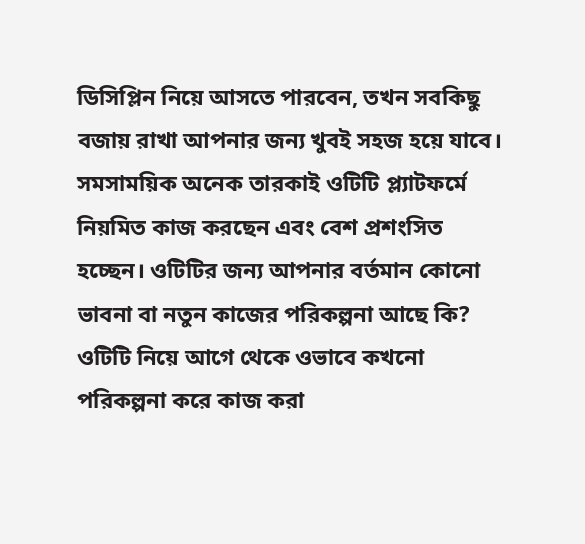ডিসিপ্লিন নিয়ে আসতে পারবেন, তখন সবকিছু বজায় রাখা আপনার জন্য খুবই সহজ হয়ে যাবে।
সমসাময়িক অনেক তারকাই ওটিটি প্ল্যাটফর্মে নিয়মিত কাজ করছেন এবং বেশ প্রশংসিত হচ্ছেন। ওটিটির জন্য আপনার বর্তমান কোনো ভাবনা বা নতুন কাজের পরিকল্পনা আছে কি?
ওটিটি নিয়ে আগে থেকে ওভাবে কখনো পরিকল্পনা করে কাজ করা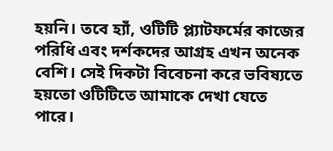হয়নি। তবে হ্যাঁ, ওটিটি প্ল্যাটফর্মের কাজের পরিধি এবং দর্শকদের আগ্রহ এখন অনেক বেশি। সেই দিকটা বিবেচনা করে ভবিষ্যতে হয়তো ওটিটিতে আমাকে দেখা যেতে পারে।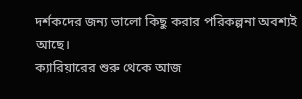দর্শকদের জন্য ভালো কিছু করার পরিকল্পনা অবশ্যই আছে।
ক্যারিয়ারের শুরু থেকে আজ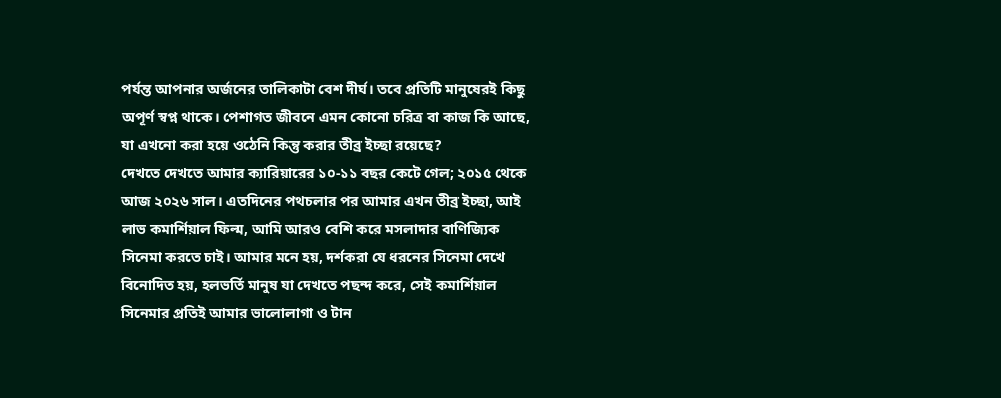পর্যন্ত আপনার অর্জনের তালিকাটা বেশ দীর্ঘ। তবে প্রতিটি মানুষেরই কিছু অপূর্ণ স্বপ্ন থাকে। পেশাগত জীবনে এমন কোনো চরিত্র বা কাজ কি আছে, যা এখনো করা হয়ে ওঠেনি কিন্তু করার তীব্র ইচ্ছা রয়েছে?
দেখতে দেখতে আমার ক্যারিয়ারের ১০-১১ বছর কেটে গেল; ২০১৫ থেকে আজ ২০২৬ সাল। এতদিনের পথচলার পর আমার এখন তীব্র ইচ্ছা, আই লাভ কমার্শিয়াল ফিল্ম, আমি আরও বেশি করে মসলাদার বাণিজ্যিক সিনেমা করতে চাই। আমার মনে হয়, দর্শকরা যে ধরনের সিনেমা দেখে বিনোদিত হয়, হলভর্তি মানুষ যা দেখতে পছন্দ করে, সেই কমার্শিয়াল সিনেমার প্রতিই আমার ভালোলাগা ও টান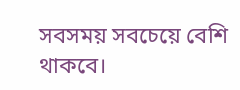সবসময় সবচেয়ে বেশি থাকবে।